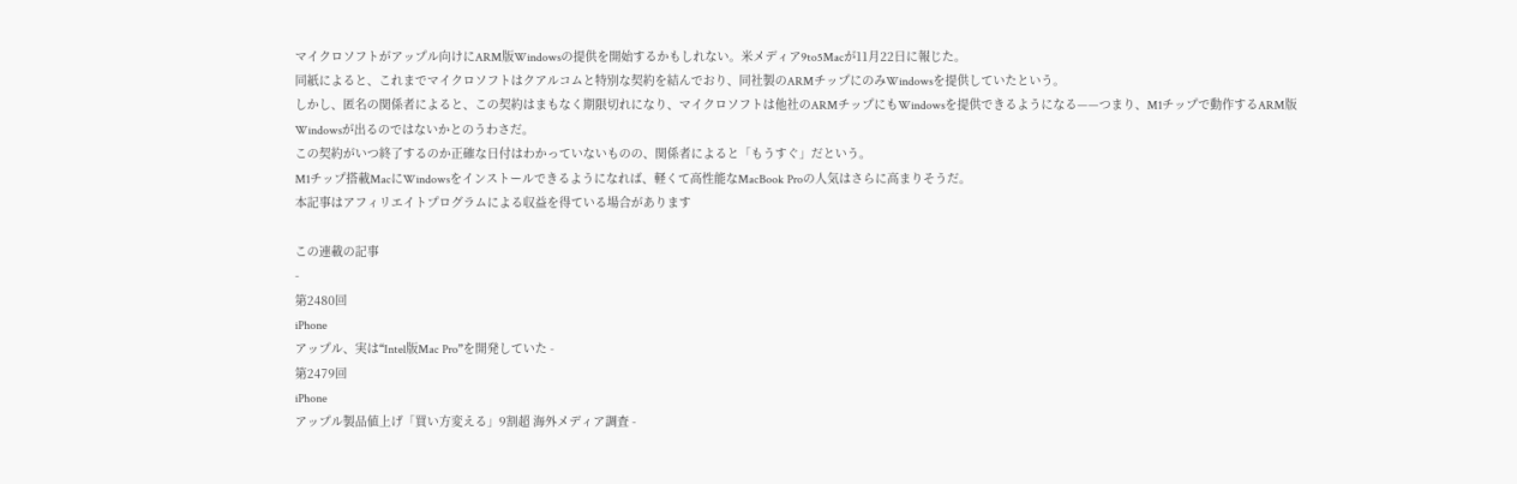マイクロソフトがアップル向けにARM版Windowsの提供を開始するかもしれない。米メディア9to5Macが11月22日に報じた。
同紙によると、これまでマイクロソフトはクアルコムと特別な契約を結んでおり、同社製のARMチップにのみWindowsを提供していたという。
しかし、匿名の関係者によると、この契約はまもなく期限切れになり、マイクロソフトは他社のARMチップにもWindowsを提供できるようになる——つまり、M1チップで動作するARM版Windowsが出るのではないかとのうわさだ。
この契約がいつ終了するのか正確な日付はわかっていないものの、関係者によると「もうすぐ」だという。
M1チップ搭載MacにWindowsをインストールできるようになれば、軽くて高性能なMacBook Proの人気はさらに高まりそうだ。
本記事はアフィリエイトプログラムによる収益を得ている場合があります

この連載の記事
-
第2480回
iPhone
アップル、実は“Intel版Mac Pro”を開発していた -
第2479回
iPhone
アップル製品値上げ「買い方変える」9割超 海外メディア調査 -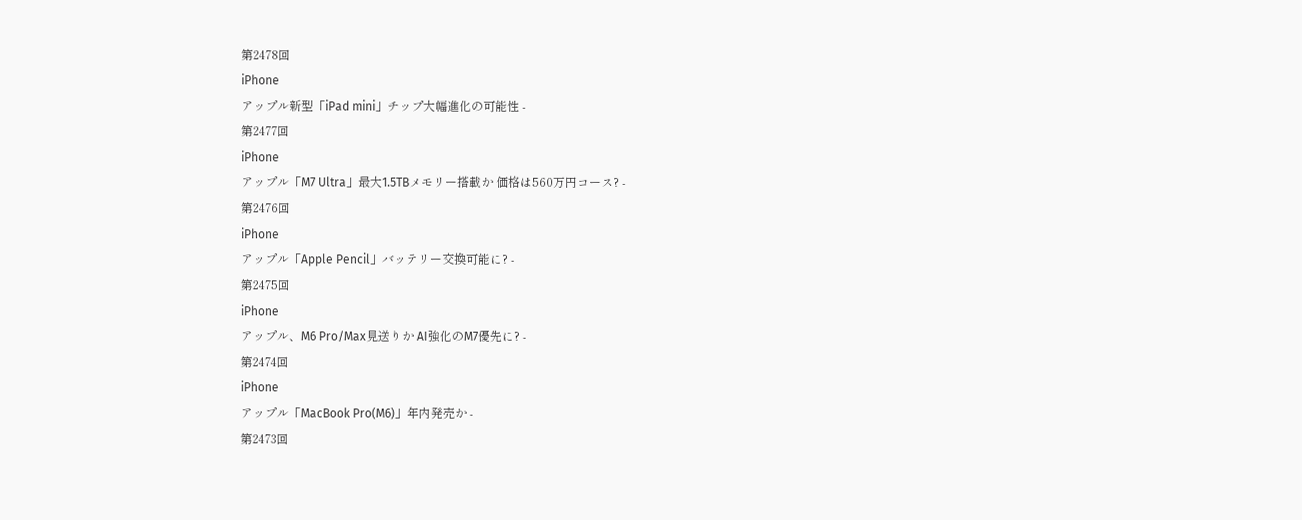第2478回
iPhone
アップル新型「iPad mini」チップ大幅進化の可能性 -
第2477回
iPhone
アップル「M7 Ultra」最大1.5TBメモリー搭載か 価格は560万円コース? -
第2476回
iPhone
アップル「Apple Pencil」バッテリー交換可能に? -
第2475回
iPhone
アップル、M6 Pro/Max見送りか AI強化のM7優先に? -
第2474回
iPhone
アップル「MacBook Pro(M6)」年内発売か -
第2473回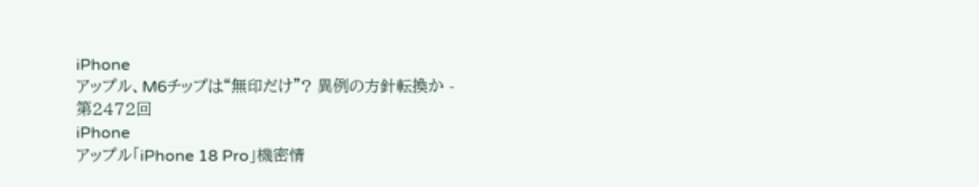iPhone
アップル、M6チップは“無印だけ”? 異例の方針転換か -
第2472回
iPhone
アップル「iPhone 18 Pro」機密情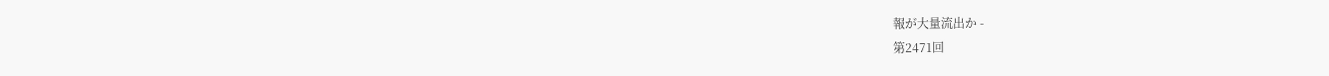報が大量流出か -
第2471回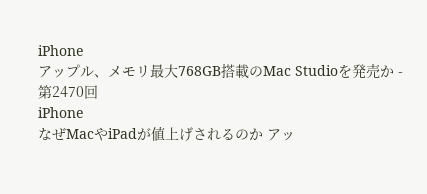iPhone
アップル、メモリ最大768GB搭載のMac Studioを発売か -
第2470回
iPhone
なぜMacやiPadが値上げされるのか アッ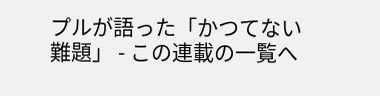プルが語った「かつてない難題」 - この連載の一覧へ